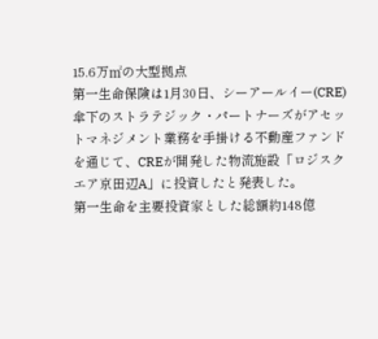15.6万㎡の大型拠点
第一生命保険は1月30日、シーアールイー(CRE)傘下のストラテジック・パートナーズがアセットマネジメント業務を手掛ける不動産ファンドを通じて、CREが開発した物流施設「ロジスクエア京田辺A」に投資したと発表した。
第一生命を主要投資家とした総額約148億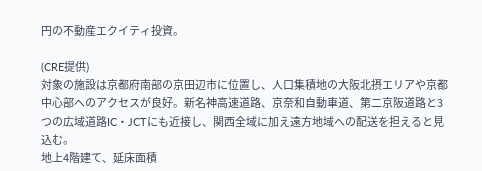円の不動産エクイティ投資。

(CRE提供)
対象の施設は京都府南部の京田辺市に位置し、人口集積地の大阪北摂エリアや京都中心部へのアクセスが良好。新名神高速道路、京奈和自動車道、第二京阪道路と3つの広域道路IC・JCTにも近接し、関西全域に加え遠方地域への配送を担えると見込む。
地上4階建て、延床面積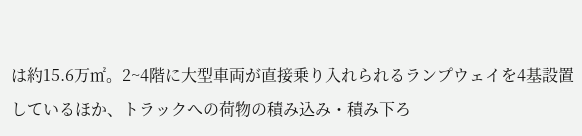は約15.6万㎡。2~4階に大型車両が直接乗り入れられるランプウェイを4基設置しているほか、トラックへの荷物の積み込み・積み下ろ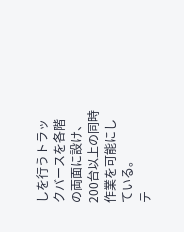しを行うトラックバースを各階の両面に設け、200台以上の同時作業を可能にしている。
テ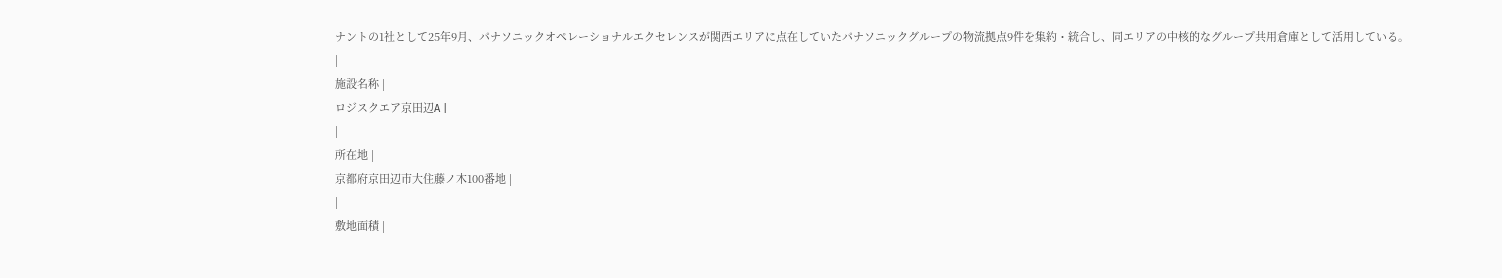ナントの1社として25年9月、パナソニックオペレーショナルエクセレンスが関西エリアに点在していたパナソニックグループの物流拠点9件を集約・統合し、同エリアの中核的なグループ共用倉庫として活用している。
|
施設名称 |
ロジスクエア京田辺A |
|
所在地 |
京都府京田辺市大住藤ノ木100番地 |
|
敷地面積 |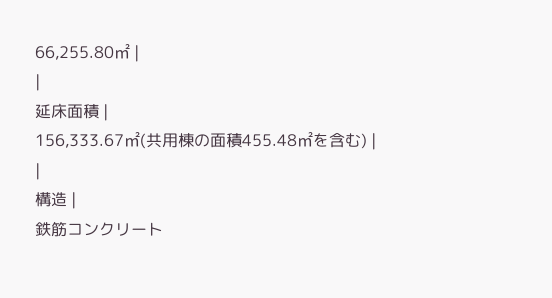66,255.80㎡ |
|
延床面積 |
156,333.67㎡(共用棟の面積455.48㎡を含む) |
|
構造 |
鉄筋コンクリート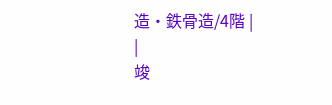造・鉄骨造/4階 |
|
竣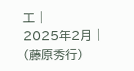工 |
2025年2月 |
(藤原秀行)